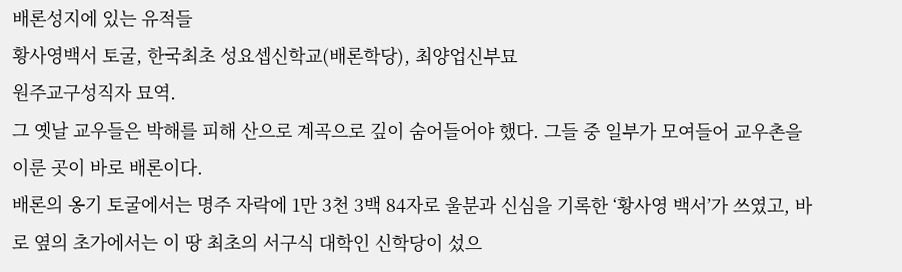배론성지에 있는 유적들
황사영백서 토굴, 한국최초 성요셉신학교(배론학당), 최양업신부묘
원주교구성직자 묘역.
그 옛날 교우들은 박해를 피해 산으로 계곡으로 깊이 숨어들어야 했다. 그들 중 일부가 모여들어 교우촌을 이룬 곳이 바로 배론이다.
배론의 옹기 토굴에서는 명주 자락에 1만 3천 3백 84자로 울분과 신심을 기록한 ‘황사영 백서’가 쓰였고, 바로 옆의 초가에서는 이 땅 최초의 서구식 대학인 신학당이 섰으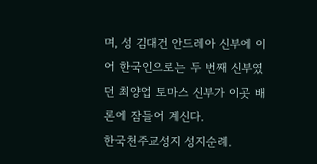며, 성 김대건 안드레아 신부에 이어 한국인으로는 두 번째 신부였던 최양업 토마스 신부가 이곳 배론에 잠들어 계신다.
한국천주교성지 성지순례.